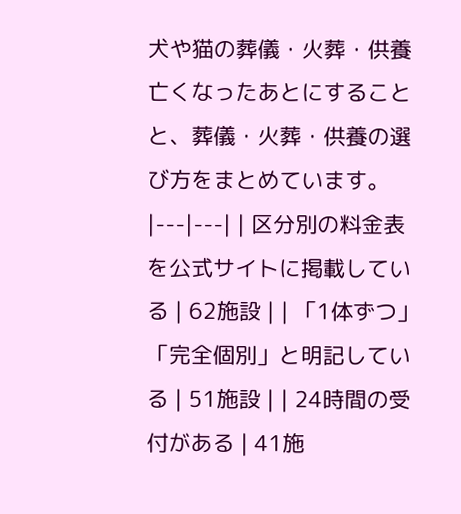犬や猫の葬儀・火葬・供養
亡くなったあとにすることと、葬儀・火葬・供養の選び方をまとめています。
|---|---| | 区分別の料金表を公式サイトに掲載している | 62施設 | | 「1体ずつ」「完全個別」と明記している | 51施設 | | 24時間の受付がある | 41施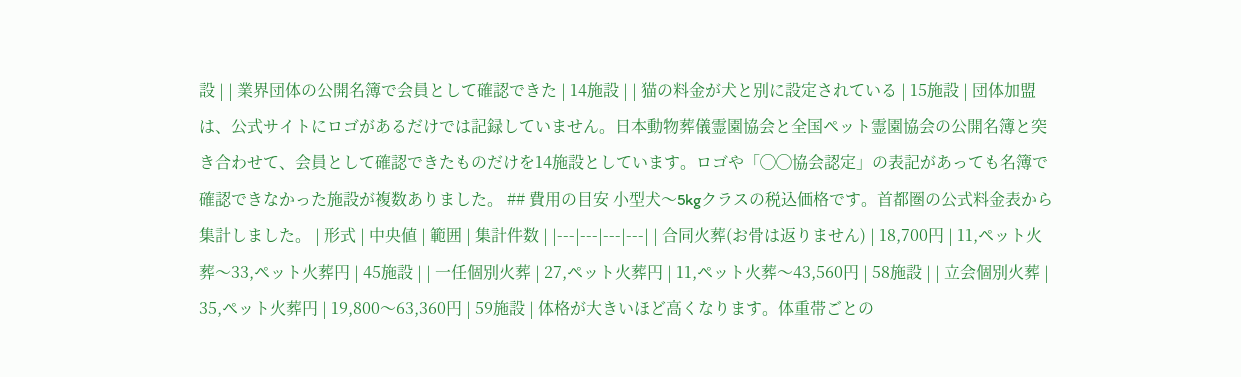設 | | 業界団体の公開名簿で会員として確認できた | 14施設 | | 猫の料金が犬と別に設定されている | 15施設 | 団体加盟は、公式サイトにロゴがあるだけでは記録していません。日本動物葬儀霊園協会と全国ペット霊園協会の公開名簿と突き合わせて、会員として確認できたものだけを14施設としています。ロゴや「◯◯協会認定」の表記があっても名簿で確認できなかった施設が複数ありました。 ## 費用の目安 小型犬〜5kgクラスの税込価格です。首都圏の公式料金表から集計しました。 | 形式 | 中央値 | 範囲 | 集計件数 | |---|---|---|---| | 合同火葬(お骨は返りません) | 18,700円 | 11,ペット火葬〜33,ペット火葬円 | 45施設 | | 一任個別火葬 | 27,ペット火葬円 | 11,ペット火葬〜43,560円 | 58施設 | | 立会個別火葬 | 35,ペット火葬円 | 19,800〜63,360円 | 59施設 | 体格が大きいほど高くなります。体重帯ごとの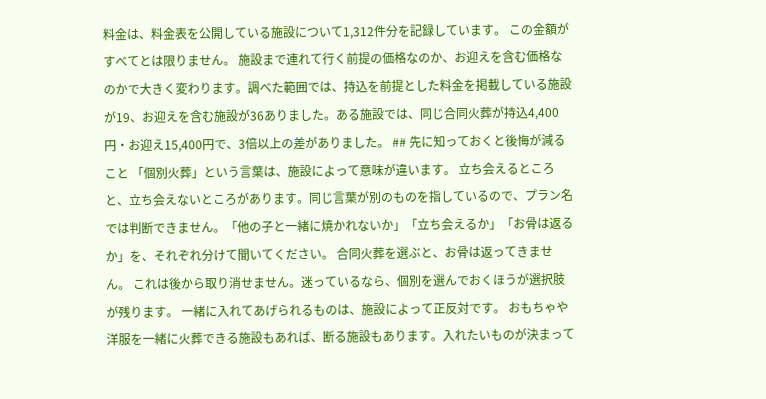料金は、料金表を公開している施設について1,312件分を記録しています。 この金額がすべてとは限りません。 施設まで連れて行く前提の価格なのか、お迎えを含む価格なのかで大きく変わります。調べた範囲では、持込を前提とした料金を掲載している施設が19、お迎えを含む施設が36ありました。ある施設では、同じ合同火葬が持込4,400円・お迎え15,400円で、3倍以上の差がありました。 ## 先に知っておくと後悔が減ること 「個別火葬」という言葉は、施設によって意味が違います。 立ち会えるところと、立ち会えないところがあります。同じ言葉が別のものを指しているので、プラン名では判断できません。「他の子と一緒に焼かれないか」「立ち会えるか」「お骨は返るか」を、それぞれ分けて聞いてください。 合同火葬を選ぶと、お骨は返ってきません。 これは後から取り消せません。迷っているなら、個別を選んでおくほうが選択肢が残ります。 一緒に入れてあげられるものは、施設によって正反対です。 おもちゃや洋服を一緒に火葬できる施設もあれば、断る施設もあります。入れたいものが決まって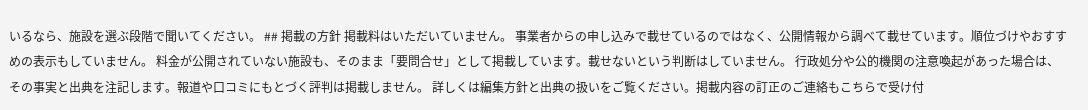いるなら、施設を選ぶ段階で聞いてください。 ## 掲載の方針 掲載料はいただいていません。 事業者からの申し込みで載せているのではなく、公開情報から調べて載せています。順位づけやおすすめの表示もしていません。 料金が公開されていない施設も、そのまま「要問合せ」として掲載しています。載せないという判断はしていません。 行政処分や公的機関の注意喚起があった場合は、その事実と出典を注記します。報道や口コミにもとづく評判は掲載しません。 詳しくは編集方針と出典の扱いをご覧ください。掲載内容の訂正のご連絡もこちらで受け付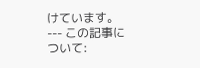けています。 --- この記事について: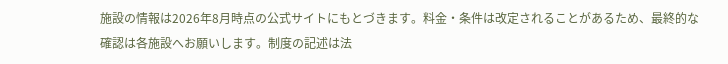施設の情報は2026年8月時点の公式サイトにもとづきます。料金・条件は改定されることがあるため、最終的な確認は各施設へお願いします。制度の記述は法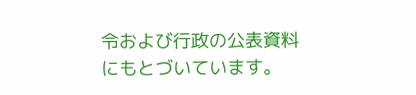令および行政の公表資料にもとづいています。